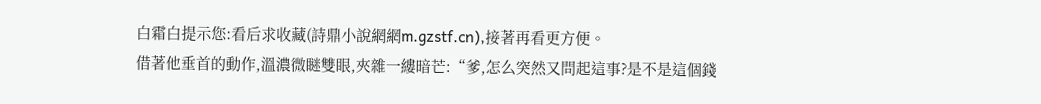白霜白提示您:看后求收藏(詩鼎小說網網m.gzstf.cn),接著再看更方便。
借著他垂首的動作,溫濃微瞇雙眼,夾雜一縷暗芒:“爹,怎么突然又問起這事?是不是這個錢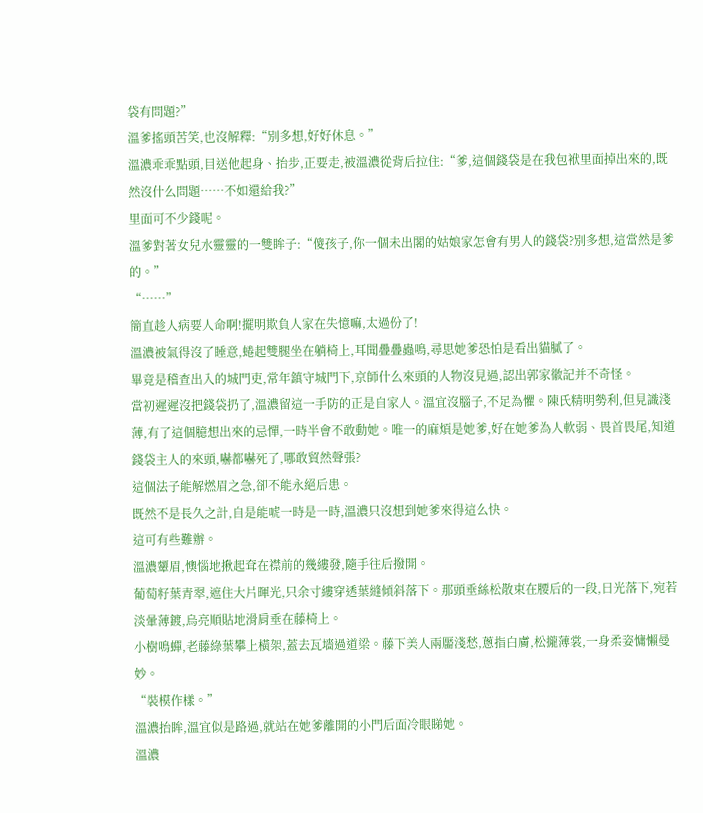袋有問題?”
溫爹搖頭苦笑,也沒解釋:“別多想,好好休息。”
溫濃乖乖點頭,目送他起身、抬步,正要走,被溫濃從背后拉住:“爹,這個錢袋是在我包袱里面掉出來的,既然沒什么問題……不如還給我?”
里面可不少錢呢。
溫爹對著女兒水靈靈的一雙眸子:“傻孩子,你一個未出閣的姑娘家怎會有男人的錢袋?別多想,這當然是爹的。”
“……”
簡直趁人病要人命啊!擺明欺負人家在失憶嘛,太過份了!
溫濃被氣得沒了睡意,蜷起雙腿坐在躺椅上,耳聞疊疊蟲鳴,尋思她爹恐怕是看出貓膩了。
畢竟是稽查出入的城門吏,常年鎮守城門下,京師什么來頭的人物沒見過,認出郭家徽記并不奇怪。
當初遲遲沒把錢袋扔了,溫濃留這一手防的正是自家人。溫宜沒腦子,不足為懼。陳氏精明勢利,但見識淺薄,有了這個臆想出來的忌憚,一時半會不敢動她。唯一的麻煩是她爹,好在她爹為人軟弱、畏首畏尾,知道錢袋主人的來頭,嚇都嚇死了,哪敢貿然聲張?
這個法子能解燃眉之急,卻不能永絕后患。
既然不是長久之計,自是能唬一時是一時,溫濃只沒想到她爹來得這么快。
這可有些難辦。
溫濃顰眉,懊惱地揪起耷在襟前的幾縷發,隨手往后撥開。
葡萄籽葉青翠,遮住大片暉光,只余寸縷穿透葉縫傾斜落下。那頭垂絲松散束在腰后的一段,日光落下,宛若淡暈薄鍍,烏亮順貼地滑肩垂在藤椅上。
小樹鳴蟬,老藤綠葉攀上橫架,蓋去瓦墻過道梁。藤下美人兩靨淺愁,蔥指白膚,松攏薄裳,一身柔姿慵懶曼妙。
“裝模作樣。”
溫濃抬眸,溫宜似是路過,就站在她爹離開的小門后面冷眼睇她。
溫濃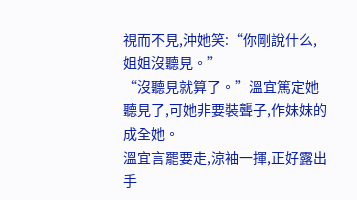視而不見,沖她笑:“你剛說什么,姐姐沒聽見。”
“沒聽見就算了。”溫宜篤定她聽見了,可她非要裝聾子,作妹妹的成全她。
溫宜言罷要走,涼袖一揮,正好露出手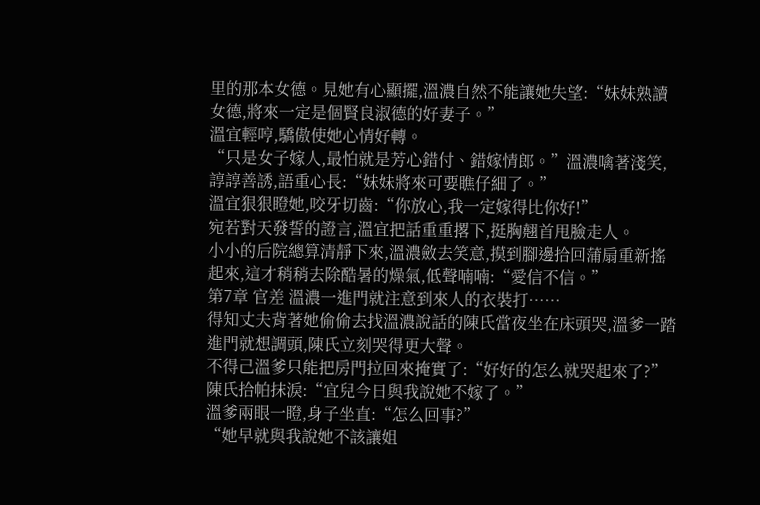里的那本女德。見她有心顯擺,溫濃自然不能讓她失望:“妹妹熟讀女德,將來一定是個賢良淑德的好妻子。”
溫宜輕哼,驕傲使她心情好轉。
“只是女子嫁人,最怕就是芳心錯付、錯嫁情郎。”溫濃噙著淺笑,諄諄善誘,語重心長:“妹妹將來可要瞧仔細了。”
溫宜狠狠瞪她,咬牙切齒:“你放心,我一定嫁得比你好!”
宛若對天發誓的證言,溫宜把話重重撂下,挺胸翹首甩臉走人。
小小的后院總算清靜下來,溫濃斂去笑意,摸到腳邊拾回蒲扇重新搖起來,這才稍稍去除酷暑的燥氣,低聲喃喃:“愛信不信。”
第7章 官差 溫濃一進門就注意到來人的衣裝打……
得知丈夫背著她偷偷去找溫濃說話的陳氏當夜坐在床頭哭,溫爹一踏進門就想調頭,陳氏立刻哭得更大聲。
不得己溫爹只能把房門拉回來掩實了:“好好的怎么就哭起來了?”
陳氏拾帕抹淚:“宜兒今日與我說她不嫁了。”
溫爹兩眼一瞪,身子坐直:“怎么回事?”
“她早就與我說她不該讓姐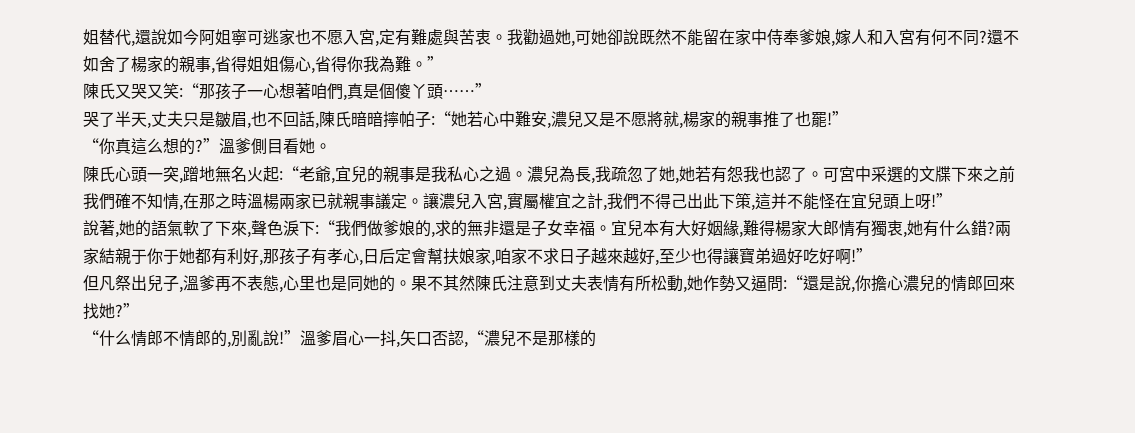姐替代,還說如今阿姐寧可逃家也不愿入宮,定有難處與苦衷。我勸過她,可她卻說既然不能留在家中侍奉爹娘,嫁人和入宮有何不同?還不如舍了楊家的親事,省得姐姐傷心,省得你我為難。”
陳氏又哭又笑:“那孩子一心想著咱們,真是個傻丫頭……”
哭了半天,丈夫只是皺眉,也不回話,陳氏暗暗擰帕子:“她若心中難安,濃兒又是不愿將就,楊家的親事推了也罷!”
“你真這么想的?”溫爹側目看她。
陳氏心頭一突,蹭地無名火起:“老爺,宜兒的親事是我私心之過。濃兒為長,我疏忽了她,她若有怨我也認了。可宮中采選的文牒下來之前我們確不知情,在那之時溫楊兩家已就親事議定。讓濃兒入宮,實屬權宜之計,我們不得己出此下策,這并不能怪在宜兒頭上呀!”
說著,她的語氣軟了下來,聲色淚下:“我們做爹娘的,求的無非還是子女幸福。宜兒本有大好姻緣,難得楊家大郎情有獨衷,她有什么錯?兩家結親于你于她都有利好,那孩子有孝心,日后定會幫扶娘家,咱家不求日子越來越好,至少也得讓寶弟過好吃好啊!”
但凡祭出兒子,溫爹再不表態,心里也是同她的。果不其然陳氏注意到丈夫表情有所松動,她作勢又逼問:“還是說,你擔心濃兒的情郎回來找她?”
“什么情郎不情郎的,別亂說!”溫爹眉心一抖,矢口否認,“濃兒不是那樣的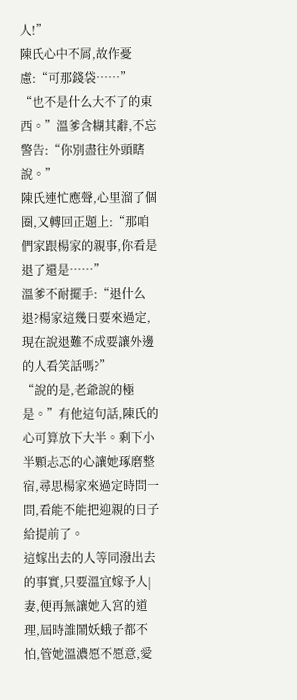人!”
陳氏心中不屑,故作憂慮:“可那錢袋……”
“也不是什么大不了的東西。”溫爹含糊其辭,不忘警告:“你別盡往外頭瞎說。”
陳氏連忙應聲,心里溜了個圈,又轉回正題上:“那咱們家跟楊家的親事,你看是退了還是……”
溫爹不耐擺手:“退什么退?楊家這幾日要來過定,現在說退難不成要讓外邊的人看笑話嗎?”
“說的是,老爺說的極是。”有他這句話,陳氏的心可算放下大半。剩下小半顆忐忑的心讓她琢磨整宿,尋思楊家來過定時問一問,看能不能把迎親的日子給提前了。
這嫁出去的人等同潑出去的事實,只要溫宜嫁予人|妻,便再無讓她入宮的道理,屆時誰鬧妖蛾子都不怕,管她溫濃愿不愿意,愛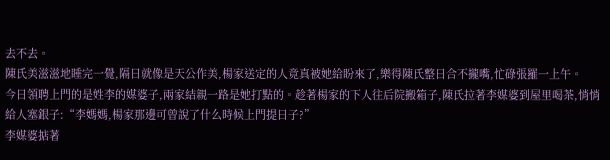去不去。
陳氏美滋滋地睡完一覺,隔日就像是天公作美,楊家送定的人竟真被她給盼來了,樂得陳氏整日合不攏嘴,忙碌張羅一上午。
今日領聘上門的是姓李的媒婆子,兩家結親一路是她打點的。趁著楊家的下人往后院搬箱子,陳氏拉著李媒婆到屋里喝茶,悄悄給人塞銀子:“李媽媽,楊家那邊可曾說了什么時候上門提日子?”
李媒婆掂著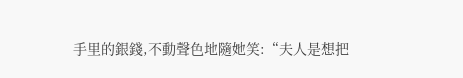手里的銀錢,不動聲色地隨她笑:“夫人是想把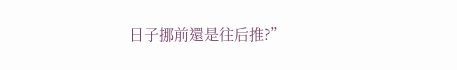日子挪前還是往后推?”